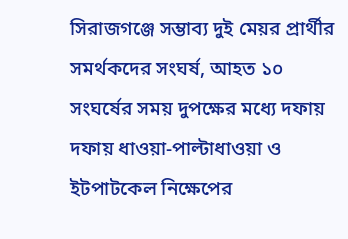সিরাজগঞ্জে সম্ভাব্য দুই মেয়র প্রার্থীর সমর্থকদের সংঘর্ষ, আহত ১০
সংঘর্ষের সময় দুপক্ষের মধ্যে দফায় দফায় ধাওয়া-পাল্টাধাওয়া ও ইটপাটকেল নিক্ষেপের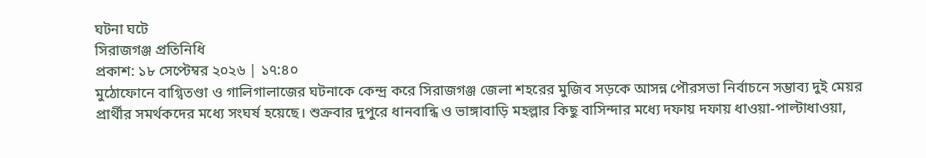ঘটনা ঘটে
সিরাজগঞ্জ প্রতিনিধি
প্রকাশ: ১৮ সেপ্টেম্বর ২০২৬ | ১৭:৪০
মুঠোফোনে বাগ্বিতণ্ডা ও গালিগালাজের ঘটনাকে কেন্দ্র করে সিরাজগঞ্জ জেলা শহরের মুজিব সড়কে আসন্ন পৌরসভা নির্বাচনে সম্ভাব্য দুই মেয়র প্রার্থীর সমর্থকদের মধ্যে সংঘর্ষ হয়েছে। শুক্রবার দুপুরে ধানবান্ধি ও ভাঙ্গাবাড়ি মহল্লার কিছু বাসিন্দার মধ্যে দফায় দফায় ধাওয়া-পাল্টাধাওয়া,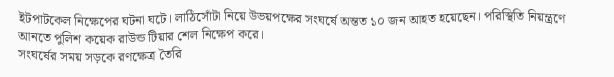ইটপাটকেল নিক্ষেপের ঘটনা ঘটে। লাঠিসোঁটা নিয়ে উভয়পক্ষের সংঘর্ষে অন্তত ১০ জন আহত হয়েছেন। পরিস্থিতি নিয়ন্ত্রণে আনতে পুলিশ কয়েক রাউন্ড টিয়ার শেল নিক্ষেপ করে।
সংঘর্ষের সময় সড়কে রণক্ষেত্র তৈরি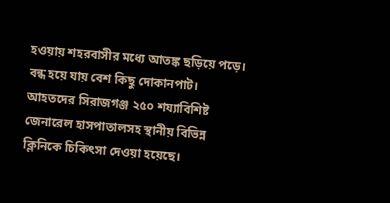হওয়ায় শহরবাসীর মধ্যে আতঙ্ক ছড়িয়ে পড়ে। বন্ধ হয়ে যায় বেশ কিছু দোকানপাট। আহতদের সিরাজগঞ্জ ২৫০ শয্যাবিশিষ্ট জেনারেল হাসপাতালসহ স্থানীয় বিভিন্ন ক্লিনিকে চিকিৎসা দেওয়া হয়েছে।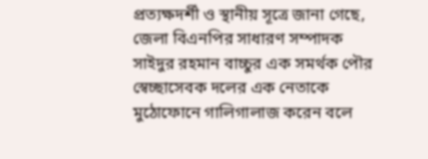প্রত্যক্ষদর্শী ও স্থানীয় সূত্রে জানা গেছে, জেলা বিএনপির সাধারণ সম্পাদক সাইদুর রহমান বাচ্চুর এক সমর্থক পৌর স্বেচ্ছাসেবক দলের এক নেতাকে মুঠোফোনে গালিগালাজ করেন বলে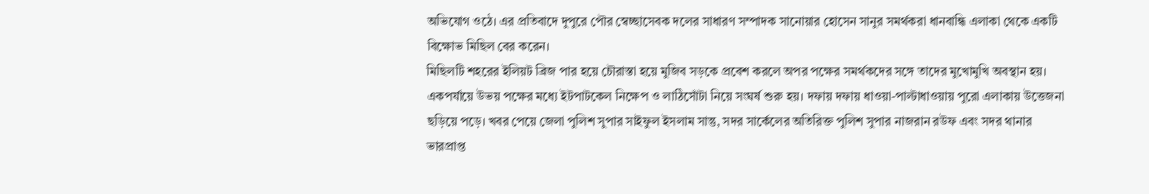অভিযোগ ওঠে। এর প্রতিবাদে দুপুরে পৌর স্বেচ্ছাসেবক দলের সাধারণ সম্পাদক সানোয়ার হোসেন সানুর সমর্থকরা ধানবান্ধি এলাকা থেকে একটি বিক্ষোভ মিছিল বের করেন।
মিছিলটি শহরের ইলিয়ট ব্রিজ পার হয়ে চৌরাস্তা হয়ে মুজিব সড়কে প্রবেশ করলে অপর পক্ষের সমর্থকদের সঙ্গে তাদের মুখোমুখি অবস্থান হয়। একপর্যায়ে উভয় পক্ষের মধ্যে ইটপাটকেল নিক্ষেপ ও লাঠিসোঁটা নিয়ে সংঘর্ষ শুরু হয়। দফায় দফায় ধাওয়া-পাল্টাধাওয়ায় পুরো এলাকায় উত্তেজনা ছড়িয়ে পড়ে। খবর পেয়ে জেলা পুলিশ সুপার সাইফুল ইসলাম সান্তু, সদর সার্কেলের অতিরিক্ত পুলিশ সুপার নাজরান রউফ এবং সদর থানার ভারপ্রাপ্ত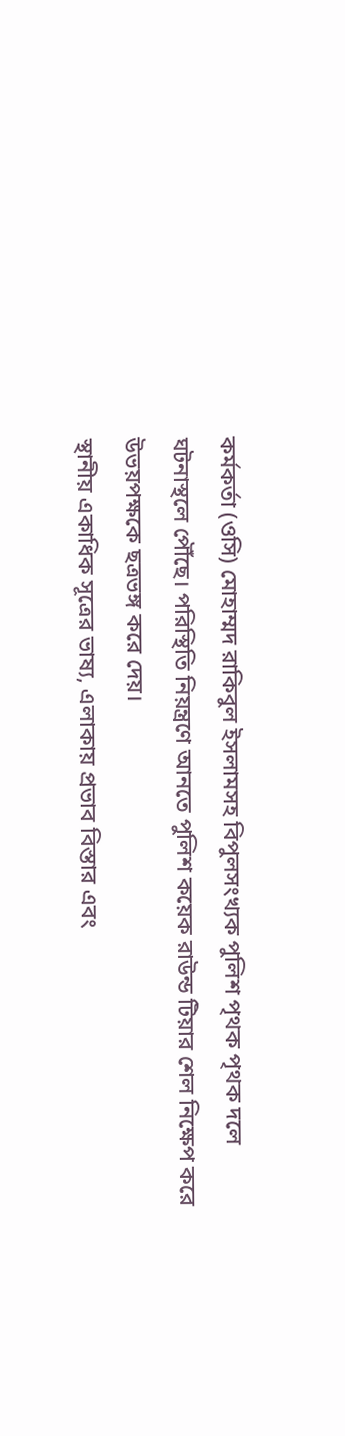কর্মকর্তা (ওসি) মোহাম্মদ রাকিবুল ইসলামসহ বিপুলসংখ্যক পুলিশ পৃথক পৃথক দলে ঘটনাস্থলে পৌঁছে। পরিস্থিতি নিয়ন্ত্রণে আনতে পুলিশ কয়েক রাউন্ড টিয়ার শেল নিক্ষেপ করে উভয়পক্ষকে ছত্রভঙ্গ করে দেয়।
স্থানীয় একাধিক সূত্রের ভাষ্য, এলাকায় প্রভাব বিস্তার এবং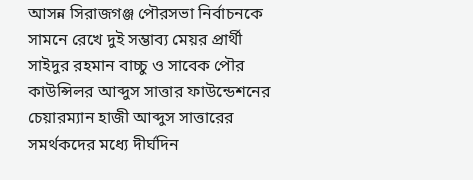আসন্ন সিরাজগঞ্জ পৌরসভা নির্বাচনকে সামনে রেখে দুই সম্ভাব্য মেয়র প্রার্থী সাইদুর রহমান বাচ্চু ও সাবেক পৌর কাউন্সিলর আব্দুস সাত্তার ফাউন্ডেশনের চেয়ারম্যান হাজী আব্দুস সাত্তারের সমর্থকদের মধ্যে দীর্ঘদিন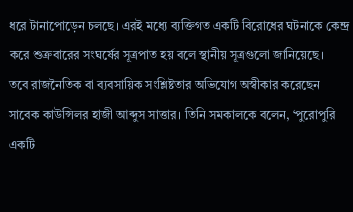ধরে টানাপোড়েন চলছে। এরই মধ্যে ব্যক্তিগত একটি বিরোধের ঘটনাকে কেন্দ্র করে শুক্রবারের সংঘর্ষের সূত্রপাত হয় বলে স্থানীয় সূত্রগুলো জানিয়েছে।
তবে রাজনৈতিক বা ব্যবসায়িক সংশ্লিষ্টতার অভিযোগ অস্বীকার করেছেন সাবেক কাউন্সিলর হাজী আব্দুস সাত্তার। তিনি সমকালকে বলেন, ‘পুরোপুরি একটি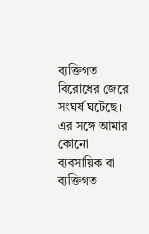ব্যক্তিগত বিরোধের জেরে সংঘর্ষ ঘটেছে। এর সঙ্গে আমার কোনো ব্যবসায়িক বা ব্যক্তিগত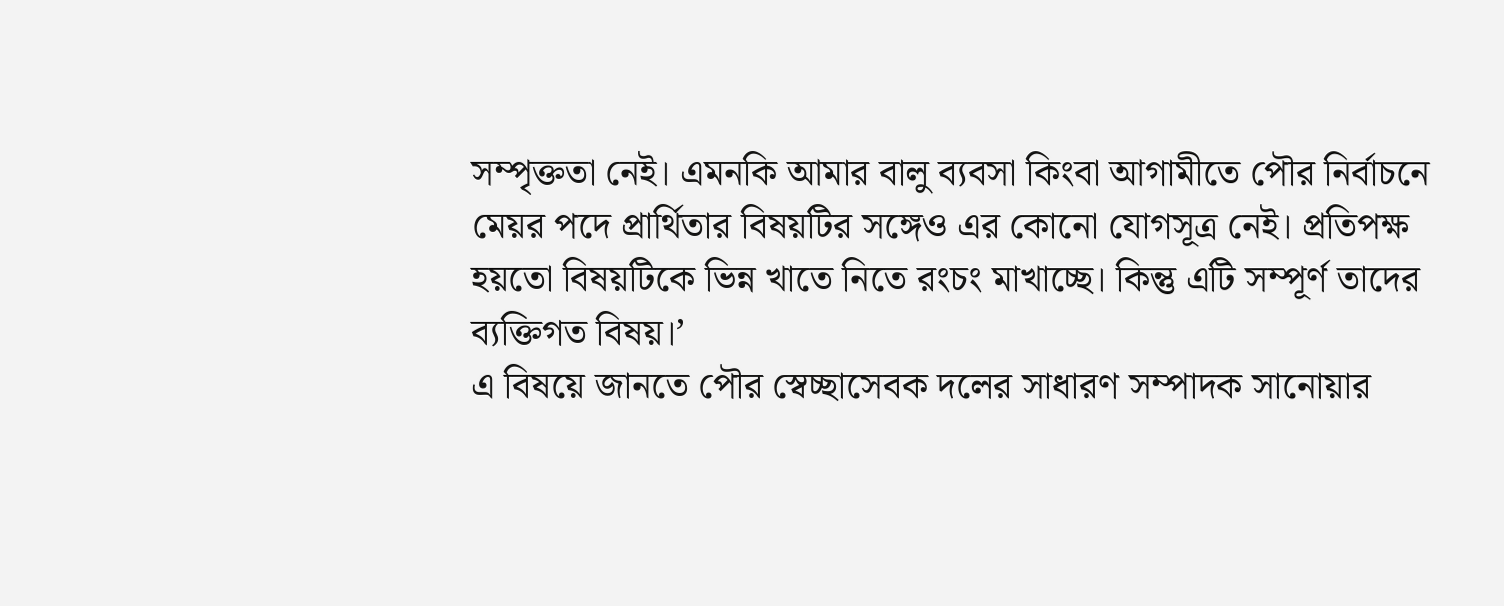সম্পৃক্ততা নেই। এমনকি আমার বালু ব্যবসা কিংবা আগামীতে পৌর নির্বাচনে মেয়র পদে প্রার্থিতার বিষয়টির সঙ্গেও এর কোনো যোগসূত্র নেই। প্রতিপক্ষ হয়তো বিষয়টিকে ভিন্ন খাতে নিতে রংচং মাখাচ্ছে। কিন্তু এটি সম্পূর্ণ তাদের ব্যক্তিগত বিষয়।’
এ বিষয়ে জানতে পৌর স্বেচ্ছাসেবক দলের সাধারণ সম্পাদক সানোয়ার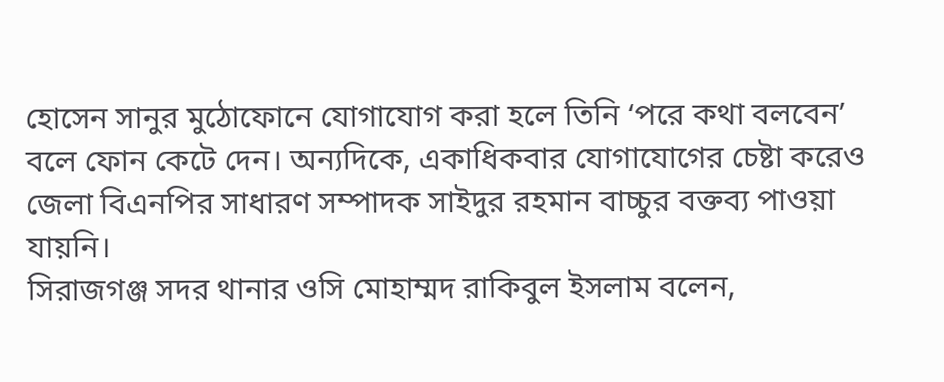হোসেন সানুর মুঠোফোনে যোগাযোগ করা হলে তিনি ‘পরে কথা বলবেন’ বলে ফোন কেটে দেন। অন্যদিকে, একাধিকবার যোগাযোগের চেষ্টা করেও জেলা বিএনপির সাধারণ সম্পাদক সাইদুর রহমান বাচ্চুর বক্তব্য পাওয়া যায়নি।
সিরাজগঞ্জ সদর থানার ওসি মোহাম্মদ রাকিবুল ইসলাম বলেন,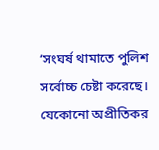‘সংঘর্ষ থামাতে পুলিশ সর্বোচ্চ চেষ্টা করেছে। যেকোনো অপ্রীতিকর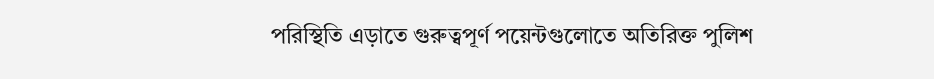পরিস্থিতি এড়াতে গুরুত্বপূর্ণ পয়েন্টগুলোতে অতিরিক্ত পুলিশ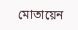মোতায়েন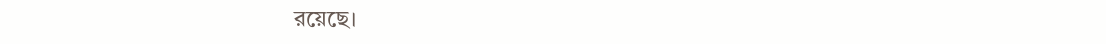রয়েছে।